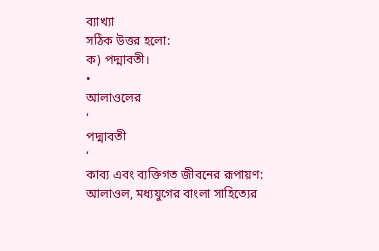ব্যাখ্যা
সঠিক উত্তর হলো:
ক) পদ্মাবতী।
•
আলাওলের
‘
পদ্মাবতী
‘
কাব্য এবং ব্যক্তিগত জীবনের রূপায়ণ:
আলাওল, মধ্যযুগের বাংলা সাহিত্যের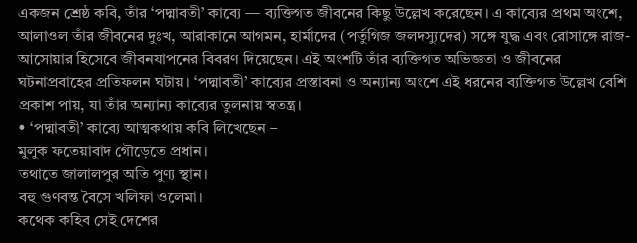একজন শ্রেষ্ঠ কবি, তাঁর ‘পদ্মাবতী’ কাব্যে — ব্যক্তিগত জীবনের কিছু উল্লেখ করেছেন। এ কাব্যের প্রথম অংশে, আলাওল তাঁর জীবনের দুঃখ, আরাকানে আগমন, হার্মাদের (পর্তুগিজ জলদস্যুদের) সঙ্গে যুদ্ধ এবং রোসাঙ্গে রাজ-আসোয়ার হিসেবে জীবনযাপনের বিবরণ দিয়েছেন। এই অংশটি তাঁর ব্যক্তিগত অভিজ্ঞতা ও জীবনের ঘটনাপ্রবাহের প্রতিফলন ঘটায়। ‘পদ্মাবতী’ কাব্যের প্রস্তাবনা ও অন্যান্য অংশে এই ধরনের ব্যক্তিগত উল্লেখ বেশি প্রকাশ পায়, যা তাঁর অন্যান্য কাব্যের তুলনায় স্বতন্ত্র।
• ‘পদ্মাবতী’ কাব্যে আত্মকথায় কবি লিখেছেন –
মুলুক ফতেয়াবাদ গৌড়েতে প্রধান।
তথাতে জালালপুর অতি পুণ্য স্থান।
বহু গুণবন্ত বৈসে খলিফা ওলেমা।
কথেক কহিব সেই দেশের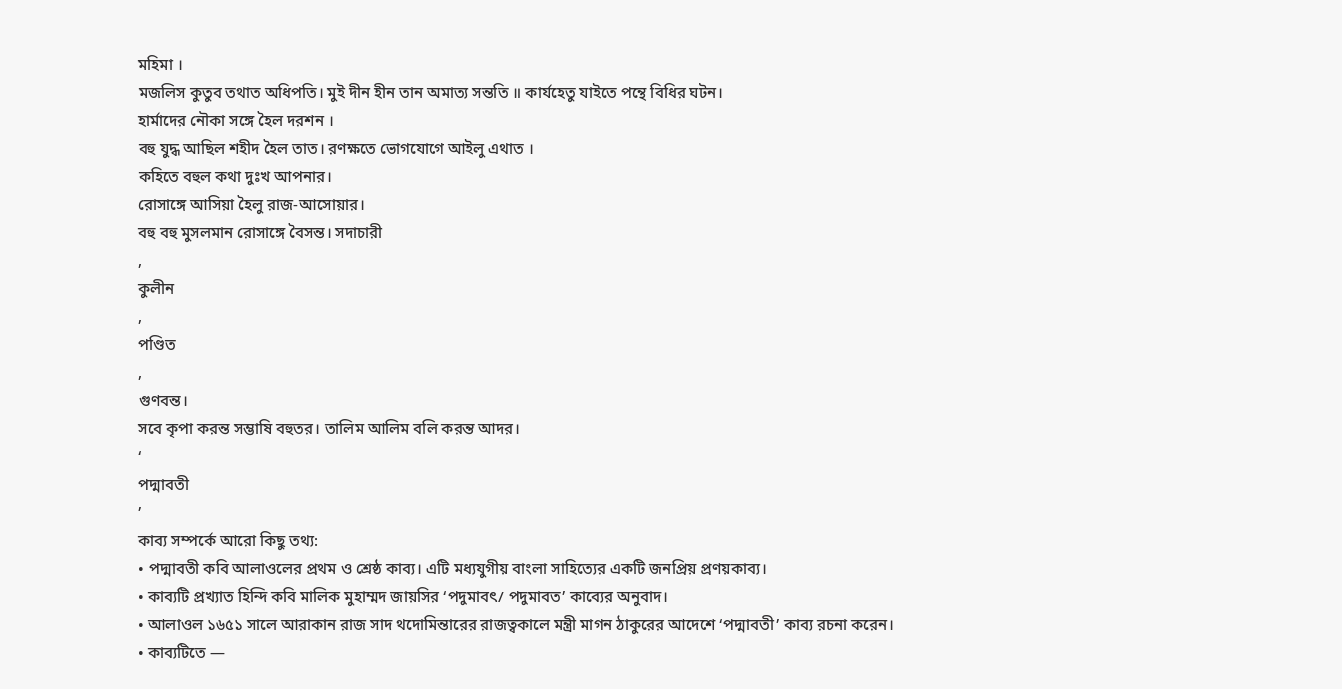মহিমা ।
মজলিস কুতুব তথাত অধিপতি। মুই দীন হীন তান অমাত্য সন্ততি ॥ কার্যহেতু যাইতে পন্থে বিধির ঘটন।
হার্মাদের নৌকা সঙ্গে হৈল দরশন ।
বহু যুদ্ধ আছিল শহীদ হৈল তাত। রণক্ষতে ভোগযোগে আইলু এথাত ।
কহিতে বহুল কথা দুঃখ আপনার।
রোসাঙ্গে আসিয়া হৈলু রাজ-আসোয়ার।
বহু বহু মুসলমান রোসাঙ্গে বৈসন্ত। সদাচারী
,
কুলীন
,
পণ্ডিত
,
গুণবন্ত।
সবে কৃপা করন্ত সম্ভাষি বহুতর। তালিম আলিম বলি করন্ত আদর।
‘
পদ্মাবতী
’
কাব্য সম্পর্কে আরো কিছু তথ্য:
• পদ্মাবতী কবি আলাওলের প্রথম ও শ্রেষ্ঠ কাব্য। এটি মধ্যযুগীয় বাংলা সাহিত্যের একটি জনপ্রিয় প্রণয়কাব্য।
• কাব্যটি প্রখ্যাত হিন্দি কবি মালিক মুহাম্মদ জায়সির ‘পদুমাবৎ/ পদুমাবত’ কাব্যের অনুবাদ।
• আলাওল ১৬৫১ সালে আরাকান রাজ সাদ থদোমিন্তারের রাজত্বকালে মন্ত্রী মাগন ঠাকুরের আদেশে ‘পদ্মাবতী’ কাব্য রচনা করেন।
• কাব্যটিতে —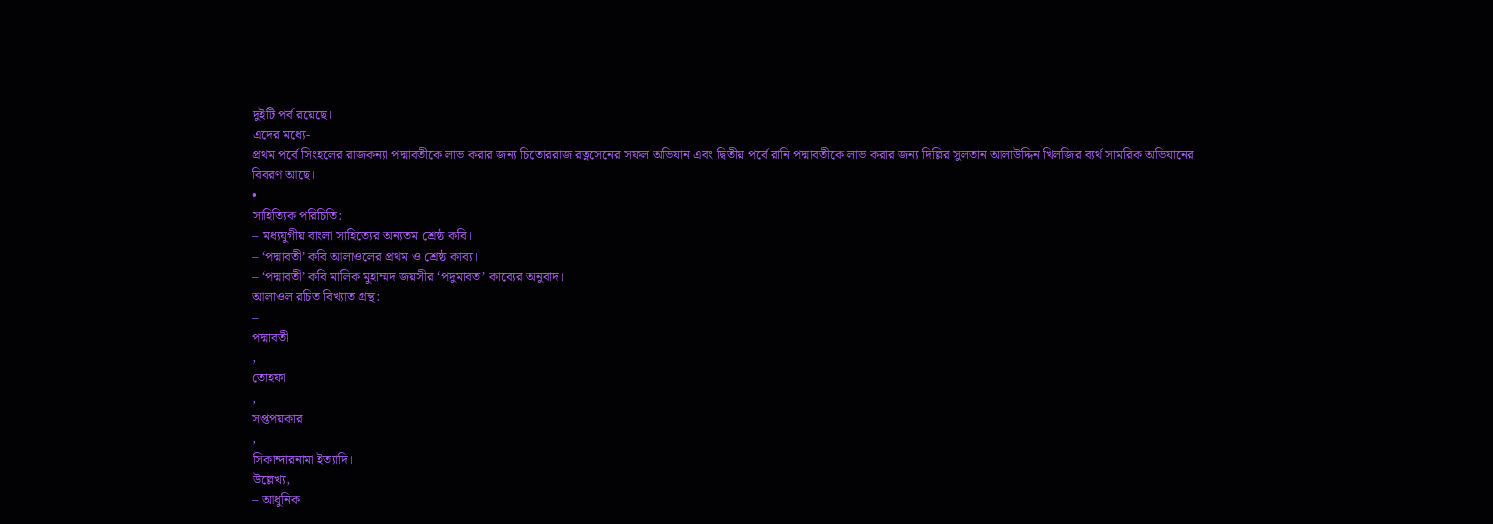দুইটি পর্ব রয়েছে।
এদের মধ্যে-
প্রথম পর্বে সিংহলের রাজকন্যা পদ্মাবতীকে লাভ করার জন্য চিতোররাজ রত্নসেনের সফল অভিযান এবং দ্বিতীয় পর্বে রানি পদ্মাবতীকে লাভ করার জন্য দিল্লির সুলতান আলাউদ্দিন খিলজির ব্যর্থ সামরিক অভিযানের বিবরণ আছে।
•
সাহিত্যিক পরিচিতি:
– মধ্যযুগীয় বাংলা সাহিত্যের অন্যতম শ্রেষ্ঠ কবি।
– ‘পদ্মাবতী’ কবি আলাওলের প্রথম ও শ্রেষ্ঠ কাব্য।
– ‘পদ্মাবতী’ কবি মালিক মুহাম্মদ জয়সীর ‘পদুমাবত’ কাব্যের অনুবাদ।
আলাওল রচিত বিখ্যাত গ্রন্থ:
–
পদ্মাবতী
,
তোহফা
,
সপ্তপয়কার
,
সিকান্দারনামা ইত্যাদি।
উল্লেখ্য,
– আধুনিক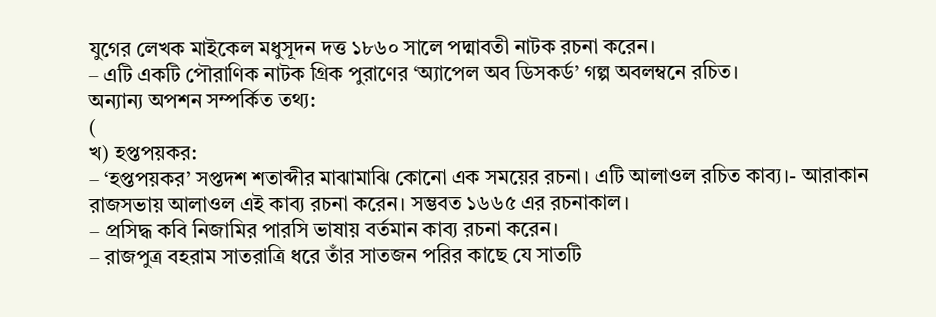যুগের লেখক মাইকেল মধুসূদন দত্ত ১৮৬০ সালে পদ্মাবতী নাটক রচনা করেন।
– এটি একটি পৌরাণিক নাটক গ্রিক পুরাণের ‘অ্যাপেল অব ডিসকর্ড’ গল্প অবলম্বনে রচিত।
অন্যান্য অপশন সম্পর্কিত তথ্য:
(
খ) হপ্তপয়কর:
– ‘হপ্তপয়কর’ সপ্তদশ শতাব্দীর মাঝামাঝি কোনো এক সময়ের রচনা। এটি আলাওল রচিত কাব্য।- আরাকান রাজসভায় আলাওল এই কাব্য রচনা করেন। সম্ভবত ১৬৬৫ এর রচনাকাল।
– প্রসিদ্ধ কবি নিজামির পারসি ভাষায় বর্তমান কাব্য রচনা করেন।
– রাজপুত্র বহরাম সাতরাত্রি ধরে তাঁর সাতজন পরির কাছে যে সাতটি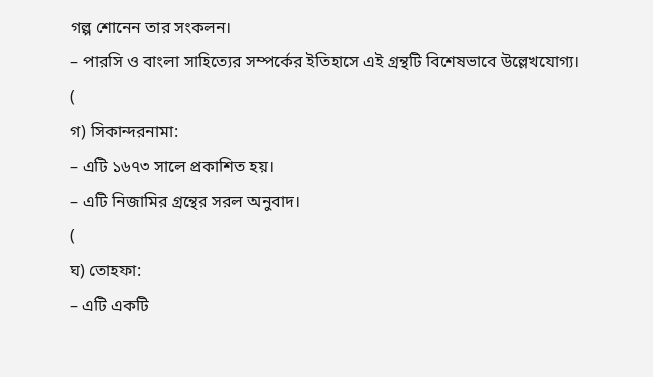গল্প শোনেন তার সংকলন।
– পারসি ও বাংলা সাহিত্যের সম্পর্কের ইতিহাসে এই গ্রন্থটি বিশেষভাবে উল্লেখযোগ্য।
(
গ) সিকান্দরনামা:
– এটি ১৬৭৩ সালে প্রকাশিত হয়।
– এটি নিজামির গ্রন্থের সরল অনুবাদ।
(
ঘ) তোহফা:
– এটি একটি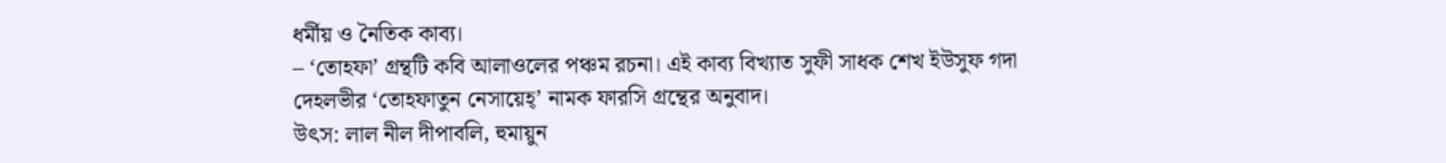ধর্মীয় ও নৈতিক কাব্য।
– ‘তোহফা’ গ্রন্থটি কবি আলাওলের পঞ্চম রচনা। এই কাব্য বিখ্যাত সুফী সাধক শেখ ইউসুফ গদা দেহলভীর ‘তোহফাতুন নেসায়েহ্’ নামক ফারসি গ্রন্থের অনুবাদ।
উৎস: লাল নীল দীপাবলি, হুমায়ুন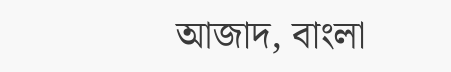আজাদ, বাংলা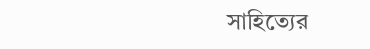সাহিত্যের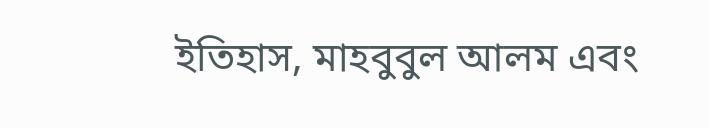ইতিহাস, মাহবুবুল আলম এবং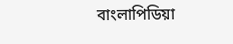বাংলাপিডিয়া